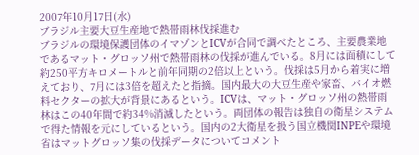2007年10月17日(水)
ブラジル主要大豆生産地で熱帯雨林伐採進む
ブラジルの環境保護団体のイマゾンとICVが合同で調べたところ、主要農業地であるマット・グロッソ州で熱帯雨林の伐採が進んでいる。8月には面積にして約250平方キロメートルと前年同期の2倍以上という。伐採は5月から着実に増えており、7月には3倍を超えたと指摘。国内最大の大豆生産や家畜、バイオ燃料セクターの拡大が背景にあるという。ICVは、マット・グロッソ州の熱帯雨林はこの40年間で約34%消滅したという。両団体の報告は独自の衛星システムで得た情報を元にしているという。国内の2大衛星を扱う国立機関INPEや環境省はマットグロッソ集の伐採データについてコメント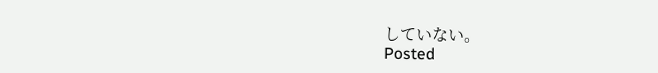していない。
Posted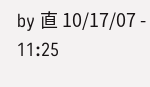by 直 10/17/07 - 11:25